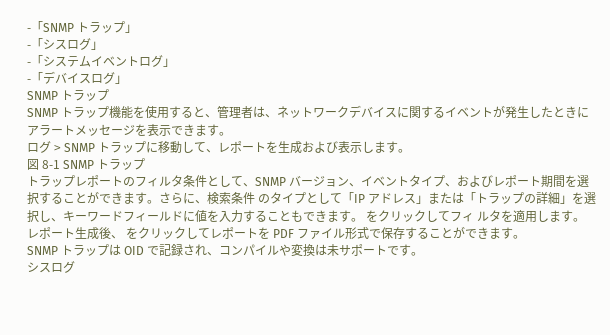-「SNMP トラップ」
-「シスログ」
-「システムイベントログ」
-「デバイスログ」
SNMP トラップ
SNMP トラップ機能を使用すると、管理者は、ネットワークデバイスに関するイベントが発生したときにアラートメッセージを表示できます。
ログ > SNMP トラップに移動して、レポートを生成および表示します。
図 8-1 SNMP トラップ
トラップレポートのフィルタ条件として、SNMP バージョン、イベントタイプ、およびレポート期間を選択することができます。さらに、検索条件 のタイプとして「IP アドレス」または「トラップの詳細」を選択し、キーワードフィールドに値を入力することもできます。 をクリックしてフィ ルタを適用します。
レポート生成後、 をクリックしてレポートを PDF ファイル形式で保存することができます。
SNMP トラップは OID で記録され、コンパイルや変換は未サポートです。
シスログ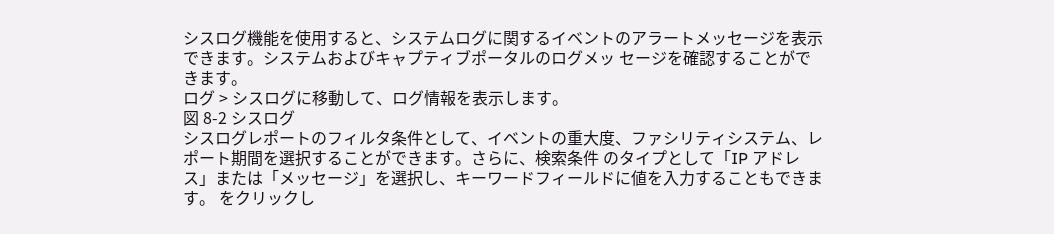シスログ機能を使用すると、システムログに関するイベントのアラートメッセージを表示できます。システムおよびキャプティブポータルのログメッ セージを確認することができます。
ログ > シスログに移動して、ログ情報を表示します。
図 8-2 シスログ
シスログレポートのフィルタ条件として、イベントの重大度、ファシリティシステム、レポート期間を選択することができます。さらに、検索条件 のタイプとして「IP アドレス」または「メッセージ」を選択し、キーワードフィールドに値を入力することもできます。 をクリックし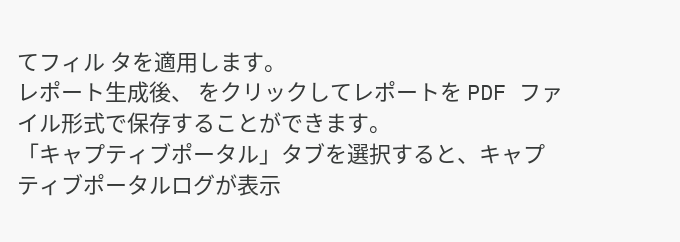てフィル タを適用します。
レポート生成後、 をクリックしてレポートを PDF ファイル形式で保存することができます。
「キャプティブポータル」タブを選択すると、キャプティブポータルログが表示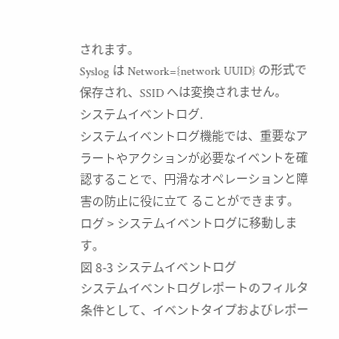されます。
Syslog は Network={network UUID} の形式で保存され、SSID へは変換されません。
システムイベントログ.
システムイベントログ機能では、重要なアラートやアクションが必要なイベントを確認することで、円滑なオペレーションと障害の防止に役に立て ることができます。
ログ > システムイベントログに移動します。
図 8-3 システムイベントログ
システムイベントログレポートのフィルタ条件として、イベントタイプおよびレポー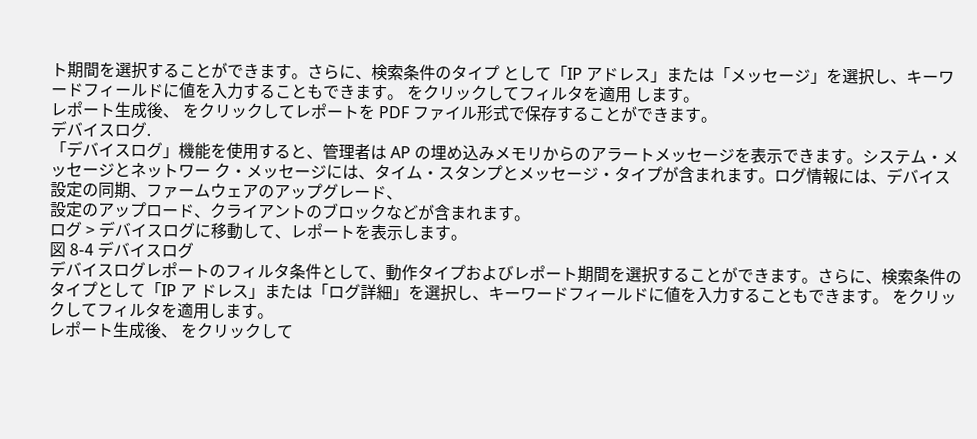ト期間を選択することができます。さらに、検索条件のタイプ として「IP アドレス」または「メッセージ」を選択し、キーワードフィールドに値を入力することもできます。 をクリックしてフィルタを適用 します。
レポート生成後、 をクリックしてレポートを PDF ファイル形式で保存することができます。
デバイスログ.
「デバイスログ」機能を使用すると、管理者は AP の埋め込みメモリからのアラートメッセージを表示できます。システム・メッセージとネットワー ク・メッセージには、タイム・スタンプとメッセージ・タイプが含まれます。ログ情報には、デバイス設定の同期、ファームウェアのアップグレード、
設定のアップロード、クライアントのブロックなどが含まれます。
ログ > デバイスログに移動して、レポートを表示します。
図 8-4 デバイスログ
デバイスログレポートのフィルタ条件として、動作タイプおよびレポート期間を選択することができます。さらに、検索条件のタイプとして「IP ア ドレス」または「ログ詳細」を選択し、キーワードフィールドに値を入力することもできます。 をクリックしてフィルタを適用します。
レポート生成後、 をクリックして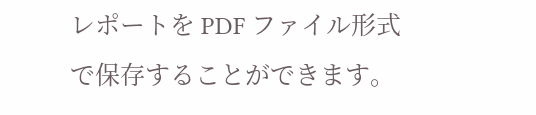レポートを PDF ファイル形式で保存することができます。